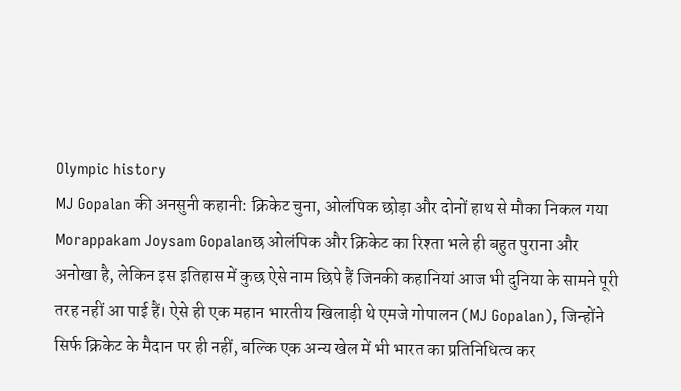Olympic history
MJ Gopalan की अनसुनी कहानी: क्रिकेट चुना, ओलंपिक छोड़ा और दोनों हाथ से मौका निकल गया
Morappakam Joysam Gopalanछ ओलंपिक और क्रिकेट का रिश्ता भले ही बहुत पुराना और अनोखा है, लेकिन इस इतिहास में कुछ ऐसे नाम छिपे हैं जिनकी कहानियां आज भी दुनिया के सामने पूरी तरह नहीं आ पाई हैं। ऐसे ही एक महान भारतीय खिलाड़ी थे एमजे गोपालन (MJ Gopalan), जिन्होंने सिर्फ क्रिकेट के मैदान पर ही नहीं, बल्कि एक अन्य खेल में भी भारत का प्रतिनिधित्व कर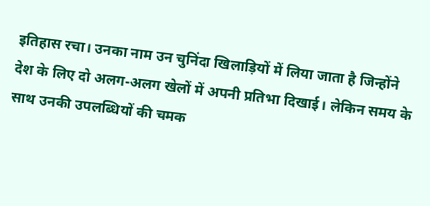इतिहास रचा। उनका नाम उन चुनिंदा खिलाड़ियों में लिया जाता है जिन्होंने देश के लिए दो अलग-अलग खेलों में अपनी प्रतिभा दिखाई। लेकिन समय के साथ उनकी उपलब्धियों की चमक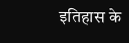इतिहास के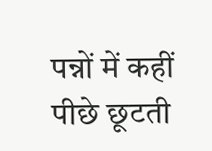पन्नों में कहीं पीछे छूटती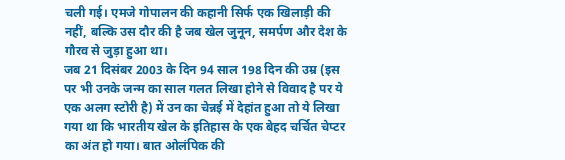चली गई। एमजे गोपालन की कहानी सिर्फ एक खिलाड़ी की नहीं, बल्कि उस दौर की है जब खेल जुनून, समर्पण और देश के गौरव से जुड़ा हुआ था।
जब 21 दिसंबर 2003 के दिन 94 साल 198 दिन की उम्र (इस पर भी उनके जन्म का साल गलत लिखा होने से विवाद है पर ये एक अलग स्टोरी है) में उन का चेन्नई में देहांत हुआ तो ये लिखा गया था कि भारतीय खेल के इतिहास के एक बेहद चर्चित चेप्टर का अंत हो गया। बात ओलंपिक की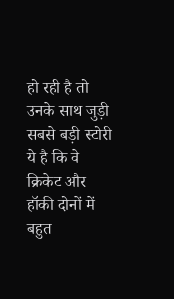हो रही है तो उनके साथ जुड़ी सबसे बड़ी स्टोरी ये है कि वे क्रिकेट और हॉकी दोनों में बहुत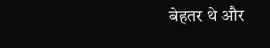बेहतर थे और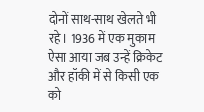दोनों साथ-साथ खेलते भी रहे। 1936 में एक मुकाम ऐसा आया जब उन्हें क्रिकेट और हॉकी में से किसी एक को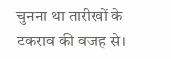चुनना था तारीखों के टकराव की वजह से।